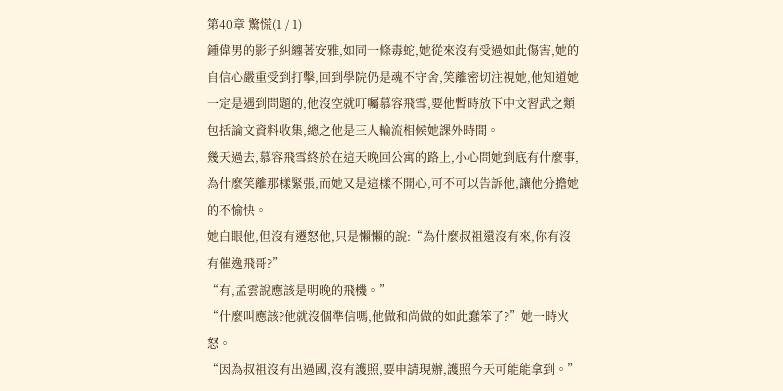第40章 驚慌(1 / 1)
鍾偉男的影子糾纏著安雅,如同一條毒蛇,她從來沒有受過如此傷害,她的自信心嚴重受到打擊,回到學院仍是魂不守舍,笑離密切注視她,他知道她一定是遇到問題的,他沒空就叮囑慕容飛雪,要他暫時放下中文習武之類包括論文資料收集,總之他是三人輪流相候她課外時間。
幾天過去,慕容飛雪終於在這天晚回公寓的路上,小心問她到底有什麼事,為什麼笑離那樣緊張,而她又是這樣不開心,可不可以告訴他,讓他分擔她的不愉快。
她白眼他,但沒有遷怒他,只是懶懶的說:“為什麼叔祖還沒有來,你有沒有催逸飛哥?”
“有,孟雲說應該是明晚的飛機。”
“什麼叫應該?他就沒個準信嗎,他做和尚做的如此蠢笨了?”她一時火怒。
“因為叔祖沒有出過國,沒有護照,要申請現辦,護照今天可能能拿到。”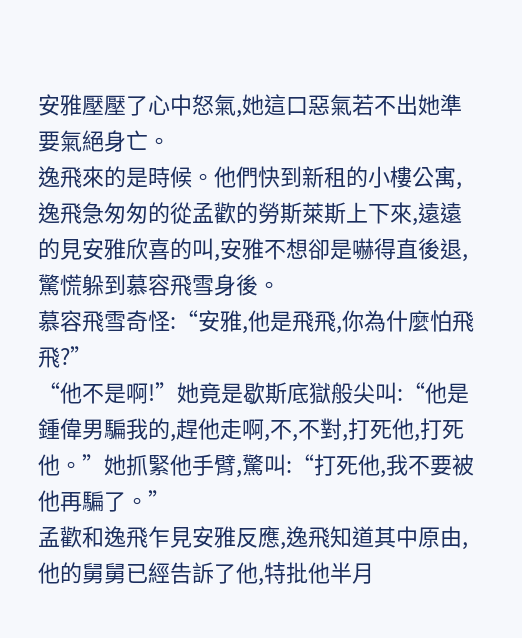安雅壓壓了心中怒氣,她這口惡氣若不出她準要氣絕身亡。
逸飛來的是時候。他們快到新租的小樓公寓,逸飛急匆匆的從孟歡的勞斯萊斯上下來,遠遠的見安雅欣喜的叫,安雅不想卻是嚇得直後退,驚慌躲到慕容飛雪身後。
慕容飛雪奇怪:“安雅,他是飛飛,你為什麼怕飛飛?”
“他不是啊!”她竟是歇斯底獄般尖叫:“他是鍾偉男騙我的,趕他走啊,不,不對,打死他,打死他。”她抓緊他手臂,驚叫:“打死他,我不要被他再騙了。”
孟歡和逸飛乍見安雅反應,逸飛知道其中原由,他的舅舅已經告訴了他,特批他半月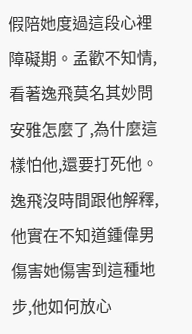假陪她度過這段心裡障礙期。孟歡不知情,看著逸飛莫名其妙問安雅怎麼了,為什麼這樣怕他,還要打死他。
逸飛沒時間跟他解釋,他實在不知道鍾偉男傷害她傷害到這種地步,他如何放心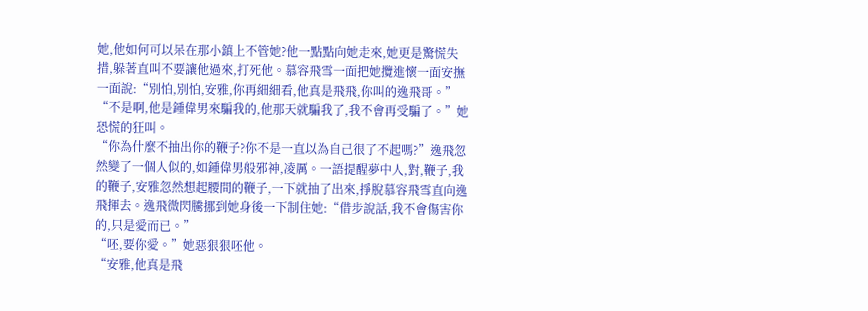她,他如何可以呆在那小鎮上不管她?他一點點向她走來,她更是驚慌失措,躲著直叫不要讓他過來,打死他。慕容飛雪一面把她攬進懷一面安撫一面說:“別怕,別怕,安雅,你再細細看,他真是飛飛,你叫的逸飛哥。”
“不是啊,他是鍾偉男來騙我的,他那天就騙我了,我不會再受騙了。”她恐慌的狂叫。
“你為什麼不抽出你的鞭子?你不是一直以為自己很了不起嗎?”逸飛忽然變了一個人似的,如鍾偉男般邪神,凌厲。一語提醒夢中人,對,鞭子,我的鞭子,安雅忽然想起腰間的鞭子,一下就抽了出來,掙脫慕容飛雪直向逸飛揮去。逸飛微閃騰挪到她身後一下制住她:“借步說話,我不會傷害你的,只是愛而已。”
“呸,要你愛。”她惡狠狠呸他。
“安雅,他真是飛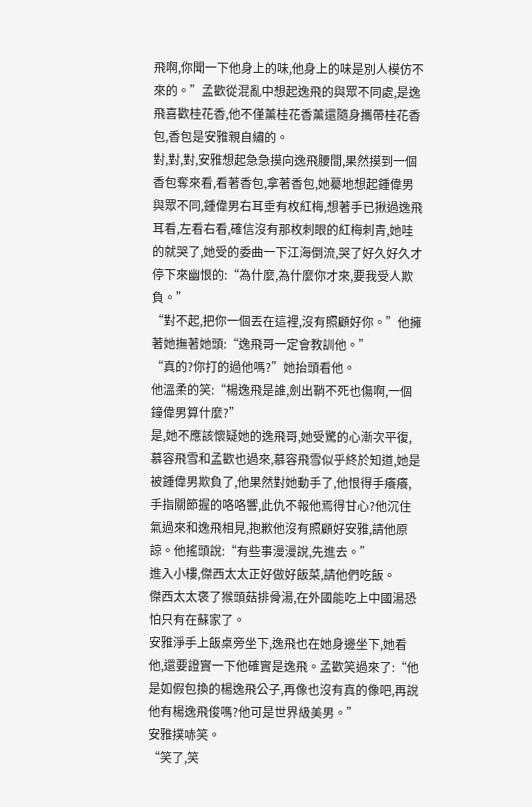飛啊,你聞一下他身上的味,他身上的味是別人模仿不來的。”孟歡從混亂中想起逸飛的與眾不同處,是逸飛喜歡桂花香,他不僅薰桂花香薰還隨身攜帶桂花香包,香包是安雅親自繡的。
對,對,對,安雅想起急急摸向逸飛腰間,果然摸到一個香包奪來看,看著香包,拿著香包,她驀地想起鍾偉男與眾不同,鍾偉男右耳垂有枚紅梅,想著手已揪過逸飛耳看,左看右看,確信沒有那枚刺眼的紅梅刺青,她哇的就哭了,她受的委曲一下江海倒流,哭了好久好久才停下來幽恨的:“為什麼,為什麼你才來,要我受人欺負。”
“對不起,把你一個丟在這裡,沒有照顧好你。”他擁著她撫著她頭:“逸飛哥一定會教訓他。”
“真的?你打的過他嗎?”她抬頭看他。
他溫柔的笑:“楊逸飛是誰,劍出鞘不死也傷啊,一個鐘偉男算什麼?”
是,她不應該懷疑她的逸飛哥,她受驚的心漸次平復,慕容飛雪和孟歡也過來,慕容飛雪似乎終於知道,她是被鍾偉男欺負了,他果然對她動手了,他恨得手癢癢,手指關節握的咯咯響,此仇不報他焉得甘心?他沉住氣過來和逸飛相見,抱歉他沒有照顧好安雅,請他原諒。他搖頭說:“有些事漫漫說,先進去。”
進入小樓,傑西太太正好做好飯菜,請他們吃飯。
傑西太太褒了猴頭菇排骨湯,在外國能吃上中國湯恐怕只有在蘇家了。
安雅淨手上飯桌旁坐下,逸飛也在她身邊坐下,她看他,還要證實一下他確實是逸飛。孟歡笑過來了:“他是如假包換的楊逸飛公子,再像也沒有真的像吧,再說他有楊逸飛俊嗎?他可是世界級美男。”
安雅撲哧笑。
“笑了,笑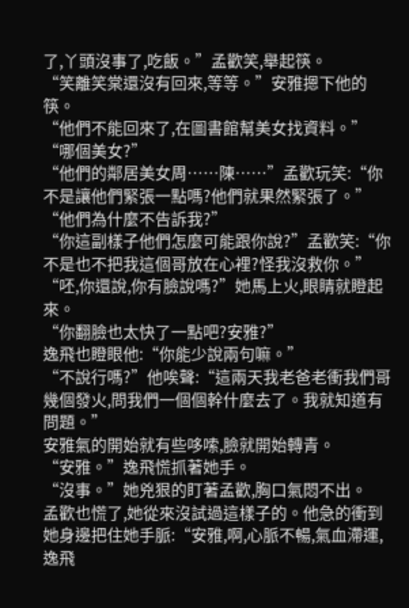了,丫頭沒事了,吃飯。”孟歡笑,舉起筷。
“笑離笑棠還沒有回來,等等。”安雅摁下他的筷。
“他們不能回來了,在圖書館幫美女找資料。”
“哪個美女?”
“他們的鄰居美女周……陳……”孟歡玩笑:“你不是讓他們緊張一點嗎?他們就果然緊張了。”
“他們為什麼不告訴我?”
“你這副樣子他們怎麼可能跟你說?”孟歡笑:“你不是也不把我這個哥放在心裡?怪我沒救你。”
“呸,你還說,你有臉說嗎?”她馬上火,眼睛就瞪起來。
“你翻臉也太快了一點吧?安雅?”
逸飛也瞪眼他:“你能少說兩句嘛。”
“不說行嗎?”他唉聲:“這兩天我老爸老衝我們哥幾個發火,問我們一個個幹什麼去了。我就知道有問題。”
安雅氣的開始就有些哆嗦,臉就開始轉青。
“安雅。”逸飛慌抓著她手。
“沒事。”她兇狠的盯著孟歡,胸口氣悶不出。
孟歡也慌了,她從來沒試過這樣子的。他急的衝到她身邊把住她手脈:“安雅,啊,心脈不暢,氣血滯運,逸飛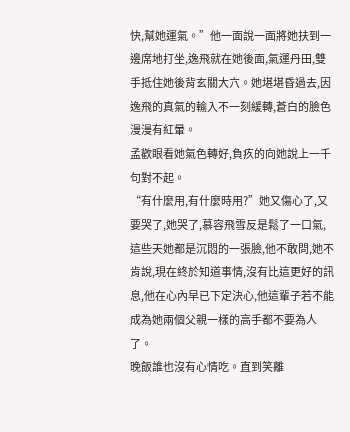快,幫她運氣。”他一面說一面將她扶到一邊席地打坐,逸飛就在她後面,氣運丹田,雙手抵住她後背玄關大穴。她堪堪昏過去,因逸飛的真氣的輸入不一刻緩轉,蒼白的臉色漫漫有紅暈。
孟歡眼看她氣色轉好,負疚的向她說上一千句對不起。
“有什麼用,有什麼時用?”她又傷心了,又要哭了,她哭了,慕容飛雪反是鬆了一口氣,這些天她都是沉悶的一張臉,他不敢問,她不肯說,現在終於知道事情,沒有比這更好的訊息,他在心內早已下定決心,他這輩子若不能成為她兩個父親一樣的高手都不要為人了。
晚飯誰也沒有心情吃。直到笑離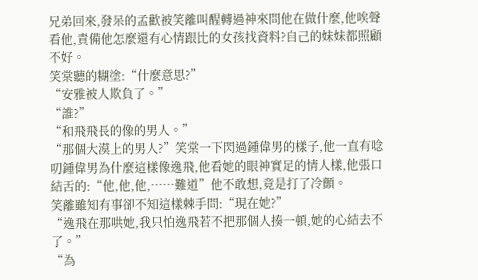兄弟回來,發呆的孟歡被笑離叫醒轉過神來問他在做什麼,他唉聲看他,責備他怎麼還有心情跟比的女孩找資料?自己的妹妹都照顧不好。
笑棠聽的糊塗:“什麼意思?”
“安雅被人欺負了。”
“誰?”
“和飛飛長的像的男人。”
“那個大漠上的男人?”笑棠一下閃過鍾偉男的樣子,他一直有唸叨鍾偉男為什麼這樣像逸飛,他看她的眼神實足的情人樣,他張口結舌的:“他,他,他,……難道”他不敢想,竟是打了冷顫。
笑離雖知有事卻不知這樣棘手問:“現在她?”
“逸飛在那哄她,我只怕逸飛若不把那個人揍一頓,她的心結去不了。”
“為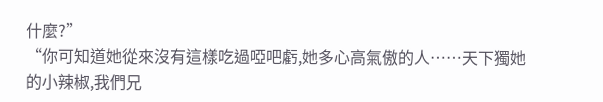什麼?”
“你可知道她從來沒有這樣吃過啞吧虧,她多心高氣傲的人……天下獨她的小辣椒,我們兄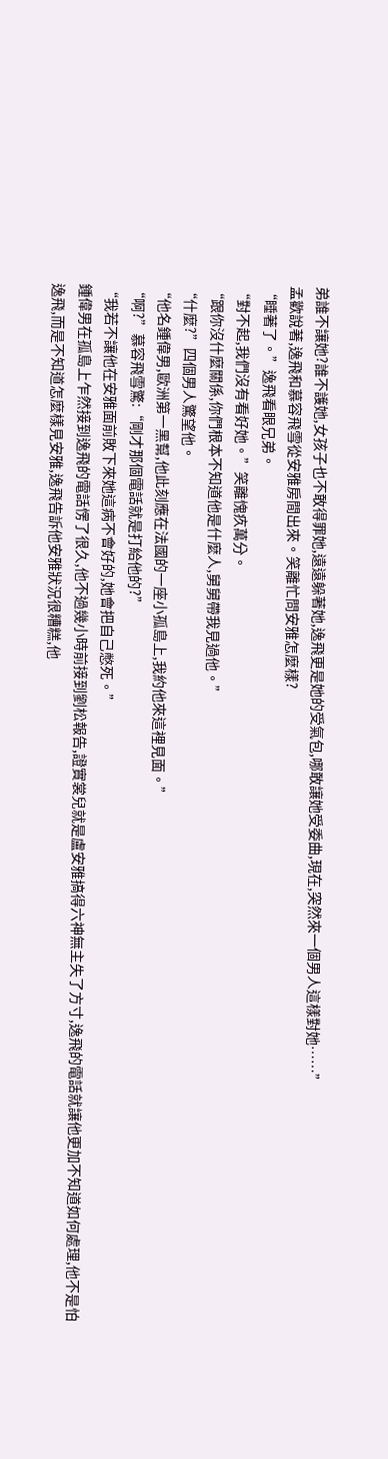弟誰不讓她?誰不護她,女孩子也不敢得罪她,遠遠躲著她,逸飛更是她的受氣包,哪敢讓她受委曲,現在,突然來一個男人這樣對她……”
孟歡說著,逸飛和慕容飛雪從安雅房間出來。笑離忙問安雅怎麼樣?
“睡著了。”逸飛看眼兄弟。
“對不起,我們沒有看好她。”笑離愧疚萬分。
“跟你沒什麼關係,你們根本不知道他是什麼人,舅舅帶我見過他。”
“什麼?”四個男人驚望他。
“他名鍾偉男,歐洲第一黑幫,他此刻應在法國的一座小孤島上,我約他來這裡見面。”
“啊?”慕容飛雪驚:“剛才那個電話就是打給他的?”
“我若不讓他在安雅面前敗下來她這病不會好的,她會把自己憋死。”
鍾偉男在孤島上乍然接到逸飛的電話愣了很久,他不過幾小時前接到劉松報告,證實裳兒就是盧安雅搞得六神無主失了方寸,逸飛的電話就讓他更加不知道如何處理,他不是怕逸飛,而是不知道怎麼樣見安雅,逸飛告訴他安雅狀況很糟糕,他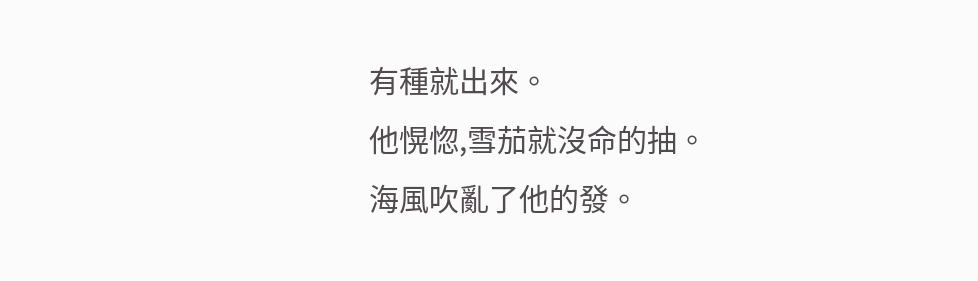有種就出來。
他愰惚,雪茄就沒命的抽。
海風吹亂了他的發。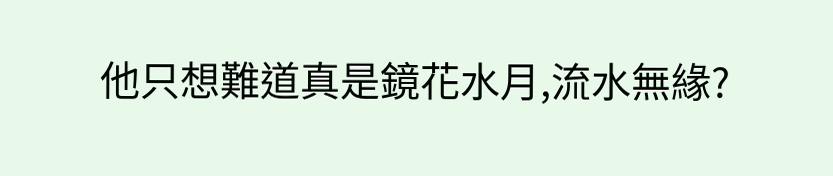他只想難道真是鏡花水月,流水無緣?